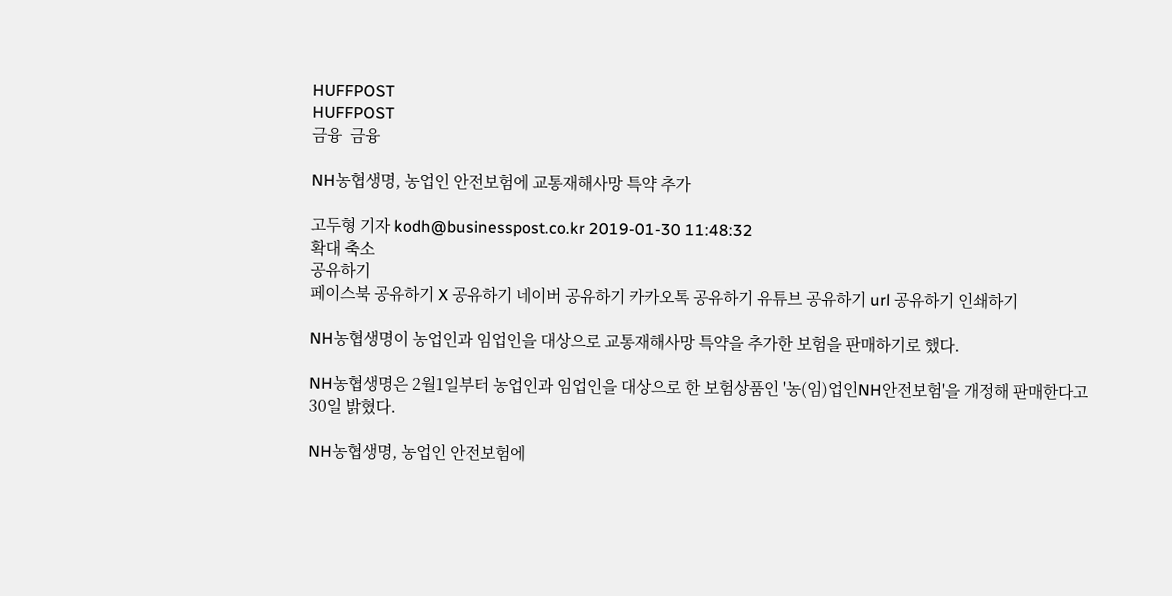HUFFPOST
HUFFPOST
금융  금융

NH농협생명, 농업인 안전보험에 교통재해사망 특약 추가

고두형 기자 kodh@businesspost.co.kr 2019-01-30 11:48:32
확대 축소
공유하기
페이스북 공유하기 X 공유하기 네이버 공유하기 카카오톡 공유하기 유튜브 공유하기 url 공유하기 인쇄하기

NH농협생명이 농업인과 임업인을 대상으로 교통재해사망 특약을 추가한 보험을 판매하기로 했다.

NH농협생명은 2월1일부터 농업인과 임업인을 대상으로 한 보험상품인 '농(임)업인NH안전보험'을 개정해 판매한다고 30일 밝혔다.

NH농협생명, 농업인 안전보험에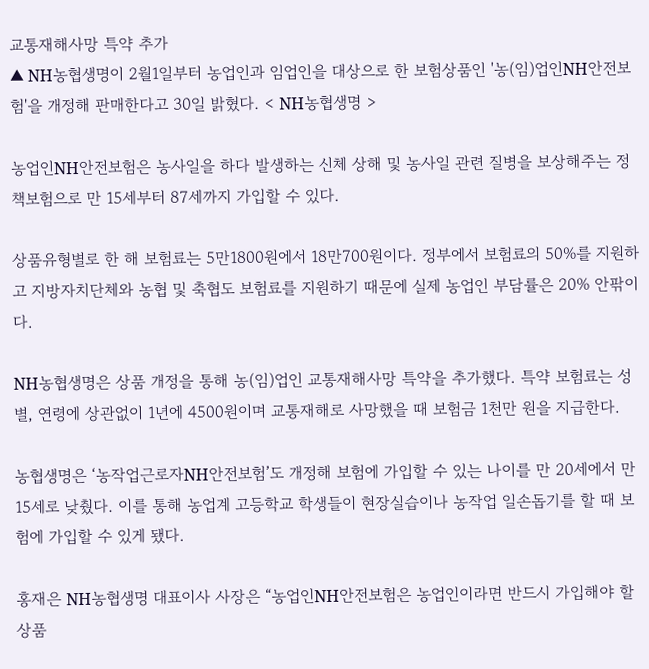교통재해사망 특약 추가
▲ NH농협생명이 2월1일부터 농업인과 임업인을 대상으로 한 보험상품인 '농(임)업인NH안전보험'을 개정해 판매한다고 30일 밝혔다. < NH농협생명 >

농업인NH안전보험은 농사일을 하다 발생하는 신체 상해 및 농사일 관련 질병을 보상해주는 정책보험으로 만 15세부터 87세까지 가입할 수 있다.

상품유형별로 한 해 보험료는 5만1800원에서 18만700원이다. 정부에서 보험료의 50%를 지원하고 지방자치단체와 농협 및 축협도 보험료를 지원하기 때문에 실제 농업인 부담률은 20% 안팎이다.

NH농협생명은 상품 개정을 통해 농(임)업인 교통재해사망 특약을 추가했다. 특약 보험료는 성별, 연령에 상관없이 1년에 4500원이며 교통재해로 사망했을 때 보험금 1천만 원을 지급한다.

농협생명은 ‘농작업근로자NH안전보험’도 개정해 보험에 가입할 수 있는 나이를 만 20세에서 만 15세로 낮췄다. 이를 통해 농업계 고등학교 학생들이 현장실습이나 농작업 일손돕기를 할 때 보험에 가입할 수 있게 됐다.

홍재은 NH농협생명 대표이사 사장은 “농업인NH안전보험은 농업인이라면 반드시 가입해야 할 상품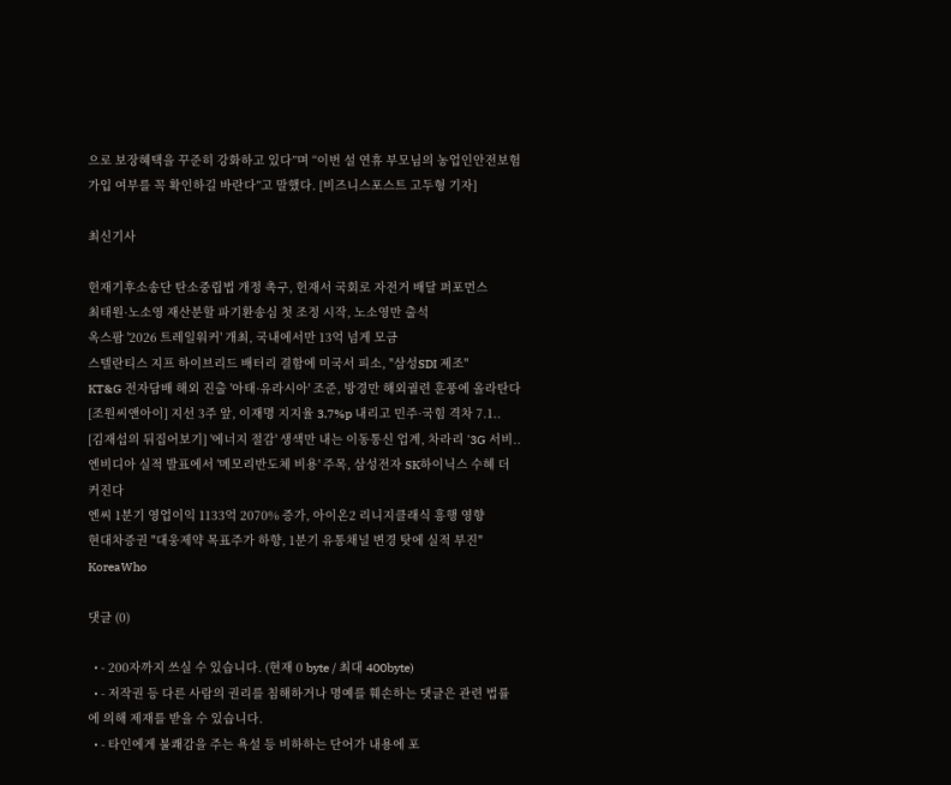으로 보장혜택을 꾸준히 강화하고 있다”며 “이번 설 연휴 부모님의 농업인안전보험 가입 여부를 꼭 확인하길 바란다”고 말했다. [비즈니스포스트 고두형 기자]

최신기사

헌재기후소송단 탄소중립법 개정 촉구, 헌재서 국회로 자전거 배달 퍼포먼스
최태원·노소영 재산분할 파기환송심 첫 조정 시작, 노소영만 출석
옥스팜 '2026 트레일워커' 개최, 국내에서만 13억 넘게 모금
스텔란티스 지프 하이브리드 배터리 결함에 미국서 피소, "삼성SDI 제조"
KT&G 전자담배 해외 진출 '아태·유라시아' 조준, 방경만 해외궐련 훈풍에 올라탄다
[조원씨앤아이] 지선 3주 앞, 이재명 지지율 3.7%p 내리고 민주·국힘 격차 7.1..
[김재섭의 뒤집어보기] '에너지 절감' 생색만 내는 이동통신 업계, 차라리 '3G 서비..
엔비디아 실적 발표에서 '메모리반도체 비용' 주목, 삼성전자 SK하이닉스 수혜 더 커진다
엔씨 1분기 영업이익 1133억 2070% 증가, 아이온2 리니지클래식 흥행 영향
현대차증권 "대웅제약 목표주가 하향, 1분기 유통채널 변경 탓에 실적 부진"
KoreaWho

댓글 (0)

  • - 200자까지 쓰실 수 있습니다. (현재 0 byte / 최대 400byte)
  • - 저작권 등 다른 사람의 권리를 침해하거나 명예를 훼손하는 댓글은 관련 법률에 의해 제재를 받을 수 있습니다.
  • - 타인에게 불쾌감을 주는 욕설 등 비하하는 단어가 내용에 포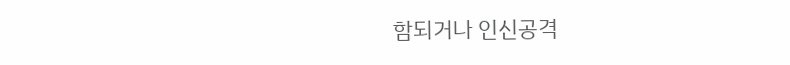함되거나 인신공격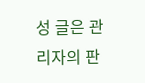성 글은 관리자의 판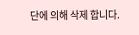단에 의해 삭제 합니다.